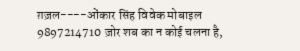ग़ज़ल----ओंकार सिंह विवेक मोबाइल 9897214710 ज़ोर शब का न कोई चलना है,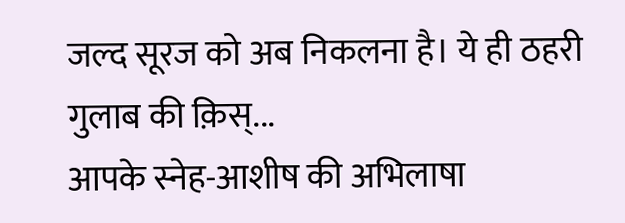जल्द सूरज को अब निकलना है। ये ही ठहरी गुलाब की क़िस्...
आपके स्नेह-आशीष की अभिलाषा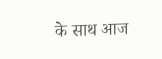के साथ आज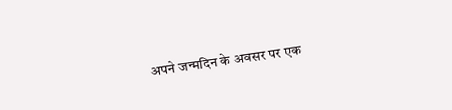अपने जन्मदिन के अवसर पर एक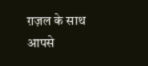ग़ज़ल के साथ आपसे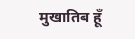मुखातिब हूँ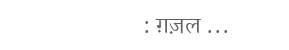: ग़ज़ल ...